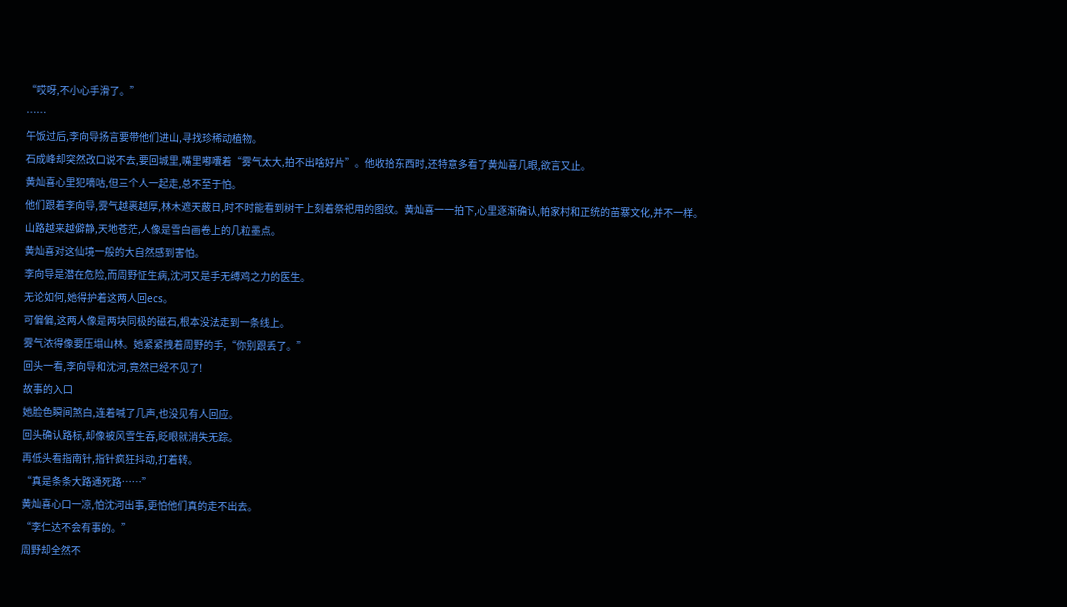“哎呀,不小心手滑了。”
……
午饭过后,李向导扬言要带他们进山,寻找珍稀动植物。
石成峰却突然改口说不去,要回城里,嘴里嘟囔着“雾气太大,拍不出啥好片”。他收拾东西时,还特意多看了黄灿喜几眼,欲言又止。
黄灿喜心里犯嘀咕,但三个人一起走,总不至于怕。
他们跟着李向导,雾气越裹越厚,林木遮天蔽日,时不时能看到树干上刻着祭祀用的图纹。黄灿喜一一拍下,心里逐渐确认,帕家村和正统的苗寨文化,并不一样。
山路越来越僻静,天地苍茫,人像是雪白画卷上的几粒墨点。
黄灿喜对这仙境一般的大自然感到害怕。
李向导是潜在危险,而周野怔生病,沈河又是手无缚鸡之力的医生。
无论如何,她得护着这两人回ecs。
可偏偏,这两人像是两块同极的磁石,根本没法走到一条线上。
雾气浓得像要压塌山林。她紧紧拽着周野的手,“你别跟丢了。”
回头一看,李向导和沈河,竟然已经不见了!
故事的入口
她脸色瞬间煞白,连着喊了几声,也没见有人回应。
回头确认路标,却像被风雪生吞,眨眼就消失无踪。
再低头看指南针,指针疯狂抖动,打着转。
“真是条条大路通死路……”
黄灿喜心口一凉,怕沈河出事,更怕他们真的走不出去。
“李仁达不会有事的。”
周野却全然不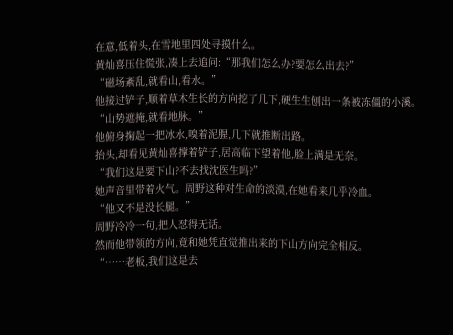在意,低着头,在雪地里四处寻摸什么。
黄灿喜压住慌张,凑上去追问:“那我们怎么办?要怎么出去?”
“磁场紊乱,就看山,看水。”
他接过铲子,顺着草木生长的方向挖了几下,硬生生刨出一条被冻僵的小溪。
“山势遮掩,就看地脉。”
他俯身掬起一把冰水,嗅着泥腥,几下就推断出路。
抬头,却看见黄灿喜撑着铲子,居高临下望着他,脸上满是无奈。
“我们这是要下山?不去找沈医生吗?”
她声音里带着火气。周野这种对生命的淡漠,在她看来几乎冷血。
“他又不是没长腿。”
周野冷冷一句,把人怼得无话。
然而他带领的方向,竟和她凭直觉推出来的下山方向完全相反。
“……老板,我们这是去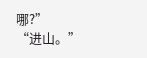哪?”
“进山。”